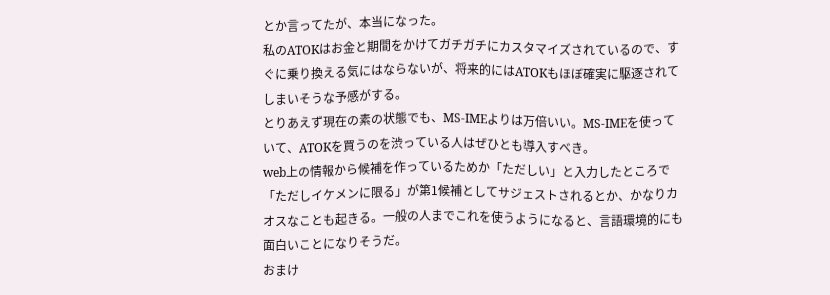とか言ってたが、本当になった。
私のATOKはお金と期間をかけてガチガチにカスタマイズされているので、すぐに乗り換える気にはならないが、将来的にはATOKもほぼ確実に駆逐されてしまいそうな予感がする。
とりあえず現在の素の状態でも、MS-IMEよりは万倍いい。MS-IMEを使っていて、ATOKを買うのを渋っている人はぜひとも導入すべき。
web上の情報から候補を作っているためか「ただしい」と入力したところで「ただしイケメンに限る」が第1候補としてサジェストされるとか、かなりカオスなことも起きる。一般の人までこれを使うようになると、言語環境的にも面白いことになりそうだ。
おまけ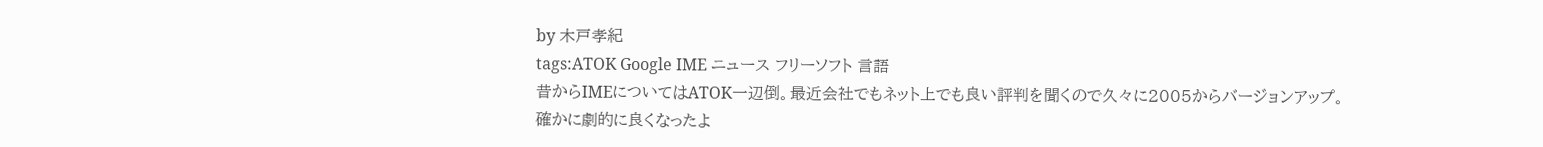by 木戸孝紀
tags:ATOK Google IME ニュース フリーソフト 言語
昔からIMEについてはATOK一辺倒。最近会社でもネット上でも良い評判を聞くので久々に2005からバージョンアップ。
確かに劇的に良くなったよ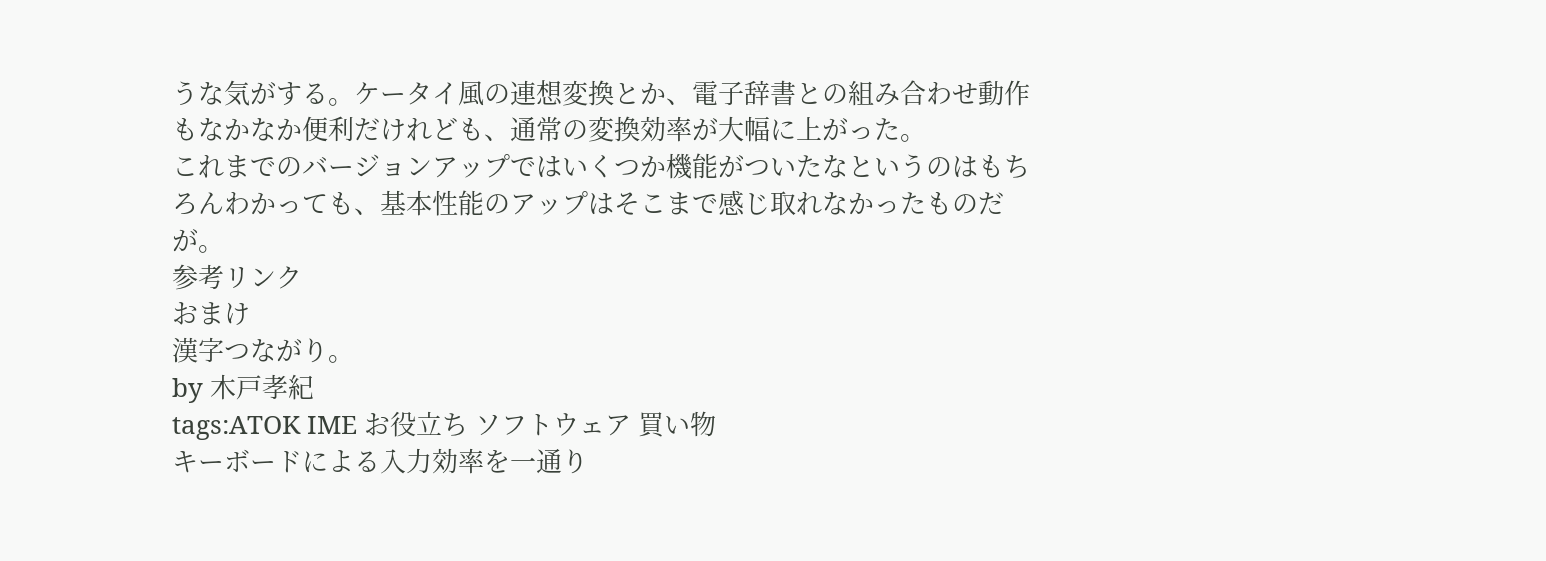うな気がする。ケータイ風の連想変換とか、電子辞書との組み合わせ動作もなかなか便利だけれども、通常の変換効率が大幅に上がった。
これまでのバージョンアップではいくつか機能がついたなというのはもちろんわかっても、基本性能のアップはそこまで感じ取れなかったものだが。
参考リンク
おまけ
漢字つながり。
by 木戸孝紀
tags:ATOK IME お役立ち ソフトウェア 買い物
キーボードによる入力効率を一通り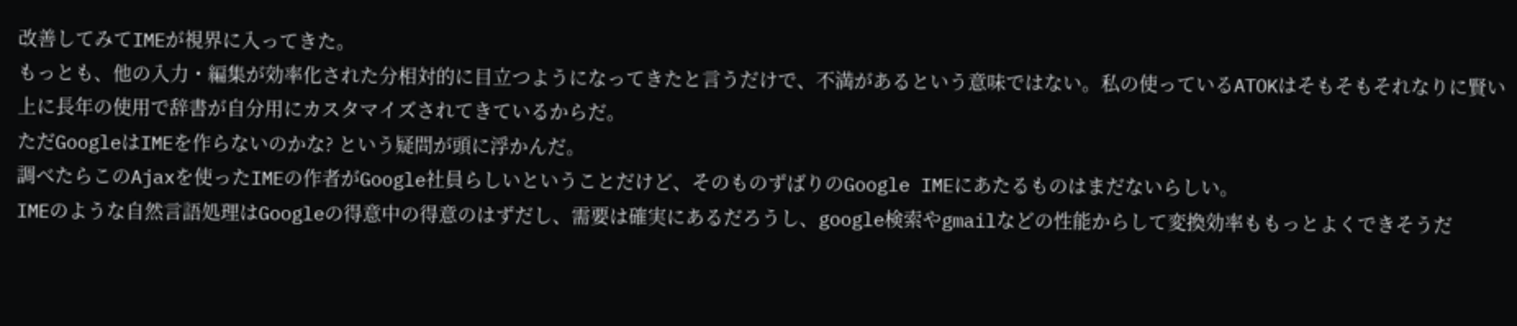改善してみてIMEが視界に入ってきた。
もっとも、他の入力・編集が効率化された分相対的に目立つようになってきたと言うだけで、不満があるという意味ではない。私の使っているATOKはそもそもそれなりに賢い上に長年の使用で辞書が自分用にカスタマイズされてきているからだ。
ただGoogleはIMEを作らないのかな? という疑問が頭に浮かんだ。
調べたらこのAjaxを使ったIMEの作者がGoogle社員らしいということだけど、そのものずばりのGoogle IMEにあたるものはまだないらしい。
IMEのような自然言語処理はGoogleの得意中の得意のはずだし、需要は確実にあるだろうし、google検索やgmailなどの性能からして変換効率ももっとよくできそうだ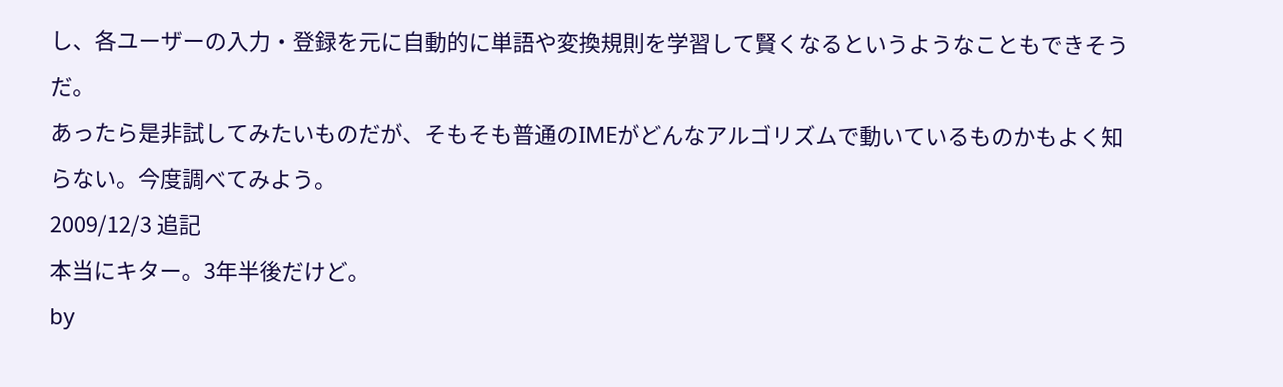し、各ユーザーの入力・登録を元に自動的に単語や変換規則を学習して賢くなるというようなこともできそうだ。
あったら是非試してみたいものだが、そもそも普通のIMEがどんなアルゴリズムで動いているものかもよく知らない。今度調べてみよう。
2009/12/3 追記
本当にキター。3年半後だけど。
by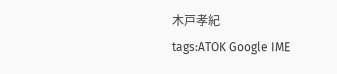木戸孝紀
tags:ATOK Google IME